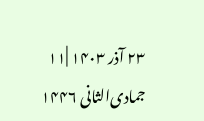۲۳ آذر ۱۴۰۳ |۱۱ جمادی‌الثانی ۱۴۴۶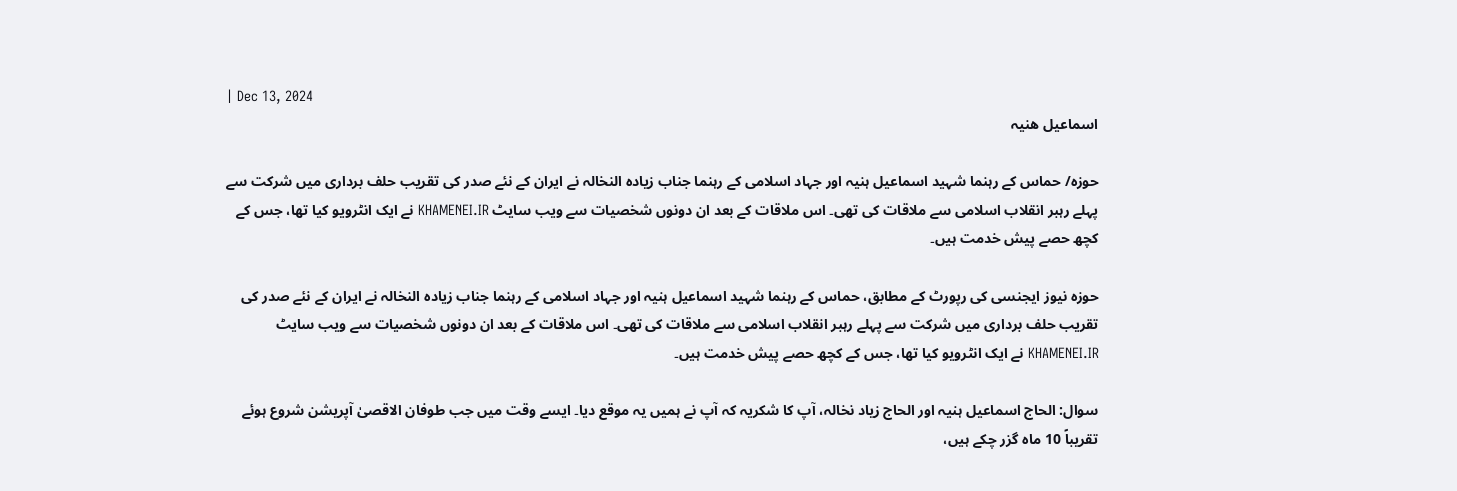| Dec 13, 2024
اسماعیل ھنیہ

حوزہ/ حماس کے رہنما شہید اسماعیل ہنیہ اور جہاد اسلامی کے رہنما جناب زیادہ النخالہ نے ایران کے نئے صدر کی تقریب حلف برداری میں شرکت سے پہلے رہبر انقلاب اسلامی سے ملاقات کی تھی۔ اس ملاقات کے بعد ان دونوں شخصیات سے ویب سايٹ KHAMENEI.IR نے ایک انٹرویو کیا تھا، جس کے کچھ حصے پیش خدمت ہیں۔

حوزہ نیوز ایجنسی کی رپورٹ کے مطابق، حماس کے رہنما شہید اسماعیل ہنیہ اور جہاد اسلامی کے رہنما جناب زیادہ النخالہ نے ایران کے نئے صدر کی تقریب حلف برداری میں شرکت سے پہلے رہبر انقلاب اسلامی سے ملاقات کی تھی۔ اس ملاقات کے بعد ان دونوں شخصیات سے ویب سايٹ KHAMENEI.IR نے ایک انٹرویو کیا تھا، جس کے کچھ حصے پیش خدمت ہیں۔

سوال: الحاج اسماعیل ہنیہ اور الحاج زیاد نخالہ، آپ کا شکریہ کہ آپ نے ہمیں یہ موقع دیا۔ ایسے وقت میں جب طوفان الاقصیٰ آپریشن شروع ہوئے تقریباً 10 ماہ گزر چکے ہیں،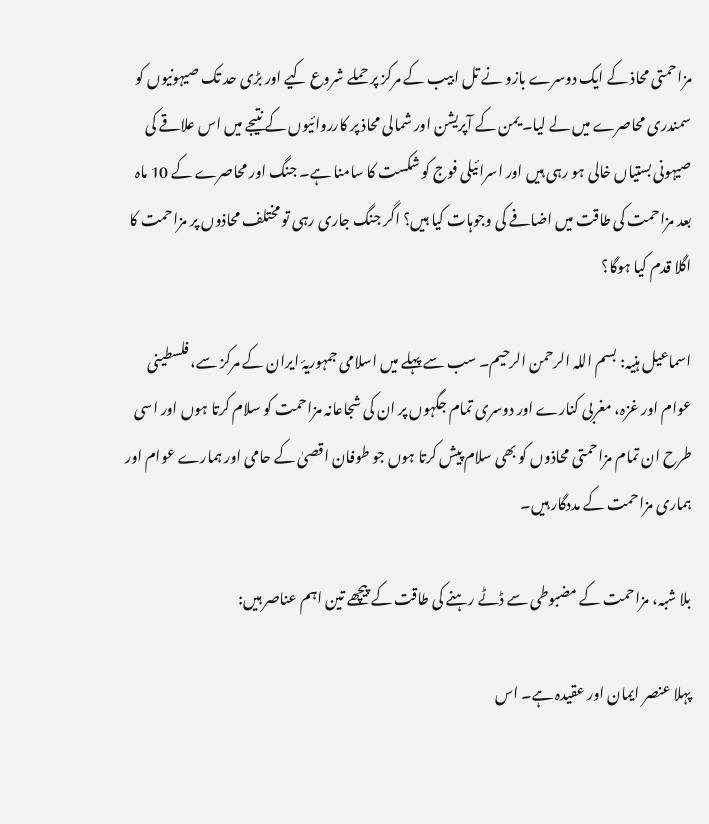مزاحمتی محاذ کے ایک دوسرے بازو نے تل ابیب کے مرکز پر حملے شروع کیے اور بڑی حد تک صیہونیوں کو سمندری محاصرے میں لے لیا۔ یمن کے آپریشن اور شمالی محاذ پر کارروائیوں کے نتیجے میں اس علاقے کی صیہونی بستیاں خالی ہو رہی ہیں اور اسرائیلی فوج کو شکست کا سامنا ہے۔ جنگ اور محاصرے کے 10 ماہ بعد مزاحمت کی طاقت میں اضافے کی وجوہات کیا ہیں؟ اگر جنگ جاری رہی تو مختلف محاذوں پر مزاحمت کا اگلا قدم کیا ہوگا؟

اسماعیل ہنیہ: بسم اللہ الرحمن الرحیم۔ سب سے پہلے میں اسلامی جمہوریۂ ایران کے مرکز سے، فلسطینی عوام اور غزہ، مغربی کنارے اور دوسری تمام جگہوں پر ان کی شجاعانہ مزاحمت کو سلام کرتا ہوں اور اسی طرح ان تمام مزاحمتی محاذوں کو بھی سلام پیش کرتا ہوں جو طوفان اقصیٰ کے حامی اور ہمارے عوام اور ہماری مزاحمت کے مددگار ہیں۔

بلا شبہ، مزاحمت کے مضبوطی سے ڈٹے رہنے کی طاقت کے پیچھے تین اہم عناصر ہیں:

پہلا عنصر ایمان اور عقیدہ ہے۔ اس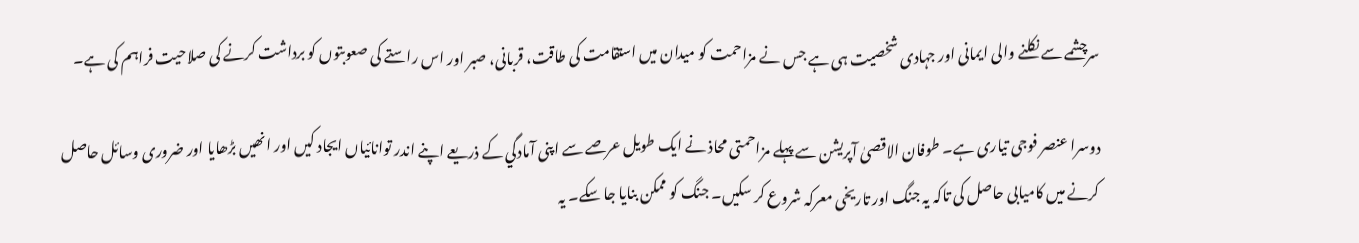سرچشمے سے نکلنے والی ایمانی اور جہادی شخصیت ہی ہے جس نے مزاحمت کو میدان میں استقامت کی طاقت، قربانی، صبر اور اس راستے کی صعوبتوں کو برداشت کرنے کی صلاحیت فراہم کی ہے۔

دوسرا عنصر فوجی تیاری ہے۔ طوفان الاقصیٰ آپریشن سے پہلے مزاحمتی محاذ نے ایک طویل عرصے سے اپنی آمادگي کے ذریعے اپنے اندر توانائياں ایجاد کیں اور انھیں بڑھایا اور ضروری وسائل حاصل کرنے میں کامیابی حاصل کی تاکہ یہ جنگ اور تاریخی معرکہ شروع کر سکیں۔ جنگ کو ممکن بنایا جا سکے۔ یہ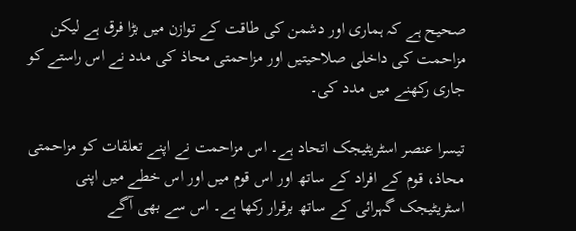صحیح ہے کہ ہماری اور دشمن کی طاقت کے توازن میں بڑا فرق ہے لیکن مزاحمت کی داخلی صلاحیتیں اور مزاحمتی محاذ کی مدد نے اس راستے کو جاری رکھنے میں مدد کی۔

تیسرا عنصر اسٹریٹیجک اتحاد ہے۔ اس مزاحمت نے اپنے تعلقات کو مزاحمتی محاذ، قوم کے افراد کے ساتھ اور اس قوم میں اور اس خطے میں اپنی اسٹریٹیجک گہرائی کے ساتھ برقرار رکھا ہے۔ اس سے بھی آگے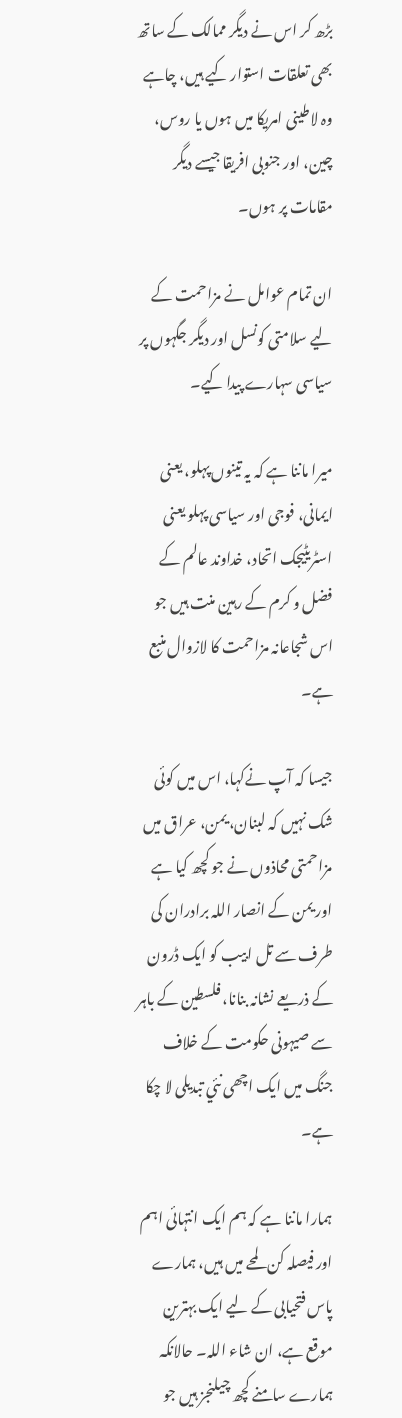بڑھ کر اس نے دیگر ممالک کے ساتھ بھی تعلقات استوار کیے ہیں، چاہے وہ لاطینی امریکا میں ہوں یا روس، چین، اور جنوبی افریقا جیسے دیگر مقامات پر ہوں۔

ان تمام عوامل نے مزاحمت کے لیے سلامتی کونسل اور دیگر جگہوں پر سیاسی سہارے پیدا کیے۔

میرا ماننا ہے کہ یہ تینوں پہلو، یعنی ایمانی، فوجی اور سیاسی پہلو یعنی اسٹریٹیجک اتحاد، خداوند عالم کے فضل و کرم کے رہین منت ہیں جو اس شجاعانہ مزاحمت کا لازوال منبع ہے۔

جیسا کہ آپ نےکہا، اس میں کوئی شک نہیں کہ لبنان، یمن، عراق میں مزاحمتی محاذوں نے جو کچھ کیا ہے اور یمن کے انصار اللہ برادران کی طرف سے تل ابیب کو ایک ڈرون کے ذریعے نشانہ بنانا، فلسطین کے باہر سے صیہونی حکومت کے خلاف جنگ میں ایک اچھی نئي تبدیلی لا چکا ہے۔

ہمارا ماننا ہے کہ ہم ایک انتہائی اہم اور فیصلہ کن لمحے میں ہیں، ہمارے پاس فتحیابی کے لیے ایک بہترین موقع ہے، ان شاء اللہ۔ حالانکہ ہمارے سامنے کچھ چیلنجز ہیں جو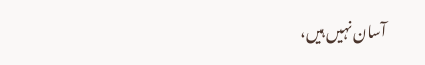آسان نہیں ہیں،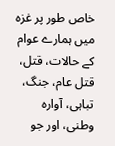خاص طور پر غزہ میں ہمارے عوام کے حالات، قتل، قتل عام، جنگ، تباہی، آوارہ وطنی، اور جو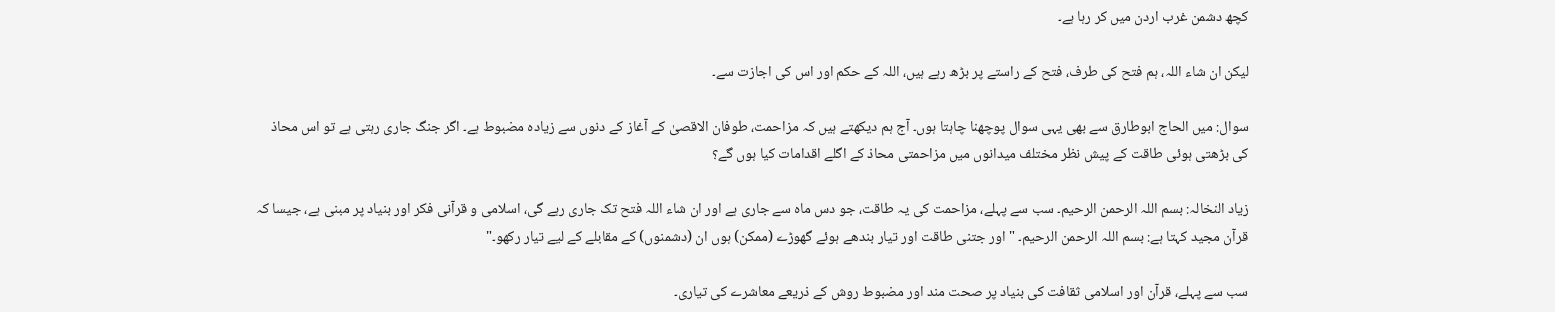کچھ دشمن غرب اردن میں کر رہا ہے۔

لیکن ان شاء اللہ، ہم فتح کی طرف، فتح کے راستے پر بڑھ رہے ہیں، اللہ کے حکم اور اس کی اجازت سے۔

سوال: میں الحاج ابوطارق سے بھی یہی سوال پوچھنا چاہتا ہوں۔ آج ہم دیکھتے ہیں کہ مزاحمت، طوفان الاقصیٰ کے آغاز کے دنوں سے زیادہ مضبوط ہے۔ اگر جنگ جاری رہتی ہے تو اس محاذ کی بڑھتی ہوئی طاقت کے پیش نظر مختلف میدانوں میں مزاحمتی محاذ کے اگلے اقدامات کیا ہوں گے؟

زیاد النخالہ: بسم اللہ الرحمن الرحیم۔ سب سے پہلے، مزاحمت کی یہ طاقت، جو دس ماہ سے جاری ہے اور ان شاء اللہ فتح تک جاری رہے گی، اسلامی و قرآنی فکر اور بنیاد پر مبنی ہے، جیسا کہ قرآن مجید کہتا ہے: بسم اللہ الرحمن الرحیم۔ "اور جتنی طاقت اور تیار بندھے ہوئے گھوڑے (ممکن) ہوں ان (دشمنوں) کے مقابلے کے لیے تیار رکھو۔"

سب سے پہلے، قرآن اور اسلامی ثقافت کی بنیاد پر صحت مند اور مضبوط روش کے ذریعے معاشرے کی تیاری۔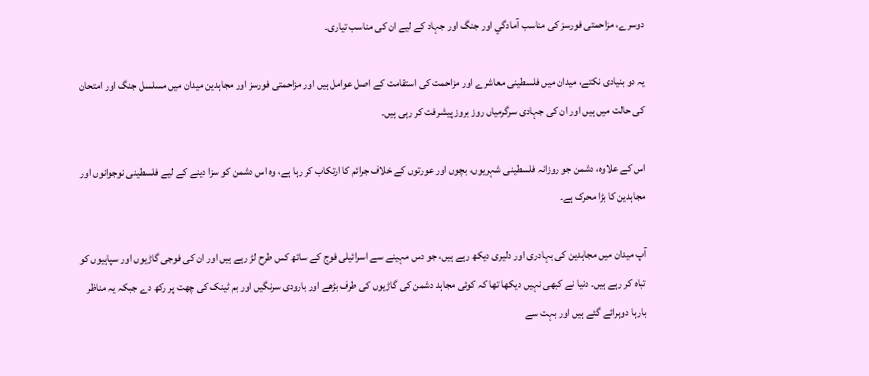دوسرے، مزاحمتی فورسز کی مناسب آمادگي اور جنگ اور جہاد کے لیے ان کی مناسب تیاری۔

یہ دو بنیادی نکتے، میدان میں فلسطینی معاشرے اور مزاحمت کی استقامت کے اصل عوامل ہیں اور مزاحمتی فورسز اور مجاہدین میدان میں مسلسل جنگ اور امتحان کی حالت میں ہیں اور ان کی جہادی سرگرمیاں روز بروز پیشرفت کر رہی ہیں۔

اس کے علاوہ، دشمن جو روزانہ فلسطینی شہریوں، بچوں اور عورتوں کے خلاف جرائم کا ارتکاب کر رہا ہے، وہ اس دشمن کو سزا دینے کے لیے فلسطینی نوجوانوں اور مجاہدین کا بڑا محرک ہے۔

آپ میدان میں مجاہدین کی بہادری اور دلیری دیکھ رہے ہیں، جو دس مہینے سے اسرائیلی فوج کے ساتھ کس طرح لڑ رہے ہیں اور ان کی فوجی گاڑیوں اور سپاہیوں کو تباہ کر رہے ہیں۔ دنیا نے کبھی نہیں دیکھا تھا کہ کوئی مجاہد دشمن کی گاڑیوں کی طرف بڑھے اور بارودی سرنگیں اور بم ٹینک کی چھت پر رکھ دے جبکہ یہ مناظر بارہا دوہرائے گئے ہیں اور بہت سے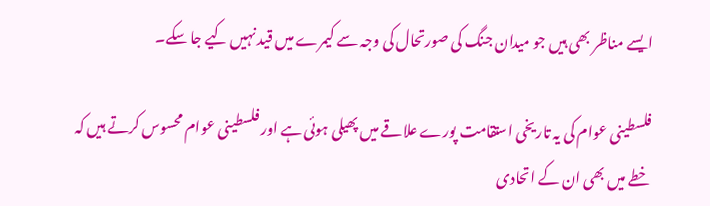ایسے مناظر بھی ہیں جو میدان جنگ کی صورتحال کی وجہ سے کیمرے میں قید نہیں کیے جا سکے۔

فلسطینی عوام کی یہ تاریخی استقامت پورے علاقے میں پھیلی ہوئی ہے اور فلسطینی عوام محسوس کرتے ہیں کہ خطے میں بھی ان کے اتحادی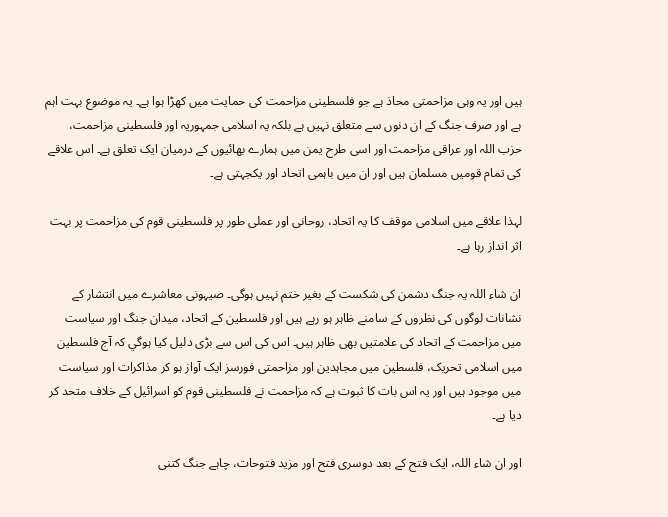ہیں اور یہ وہی مزاحمتی محاذ ہے جو فلسطینی مزاحمت کی حمایت میں کھڑا ہوا ہے۔ یہ موضوع بہت اہم ہے اور صرف جنگ کے ان دنوں سے متعلق نہیں ہے بلکہ یہ اسلامی جمہوریہ اور فلسطینی مزاحمت، حزب اللہ اور عراقی مزاحمت اور اسی طرح یمن میں ہمارے بھائیوں کے درمیان ایک تعلق ہے۔ اس علاقے کی تمام قومیں مسلمان ہیں اور ان میں باہمی اتحاد اور یکجہتی ہے۔

لہذا علاقے میں اسلامی موقف کا یہ اتحاد، روحانی اور عملی طور پر فلسطینی قوم کی مزاحمت پر بہت اثر انداز رہا ہے۔

ان شاء اللہ یہ جنگ دشمن کی شکست کے بغیر ختم نہیں ہوگی۔ صیہونی معاشرے میں انتشار کے نشانات لوگوں کی نظروں کے سامنے ظاہر ہو رہے ہیں اور فلسطین کے اتحاد، میدان جنگ اور سیاست میں مزاحمت کے اتحاد کی علامتیں بھی ظاہر ہیں۔ اس کی اس سے بڑی دلیل کیا ہوگي کہ آج فلسطین میں اسلامی تحریک، فلسطین میں مجاہدین اور مزاحمتی فورسز ایک آواز ہو کر مذاکرات اور سیاست میں موجود ہیں اور یہ اس بات کا ثبوت ہے کہ مزاحمت نے فلسطینی قوم کو اسرائیل کے خلاف متحد کر دیا ہے۔

اور ان شاء اللہ، ایک فتح کے بعد دوسری فتح اور مزید فتوحات، چاہے جنگ کتنی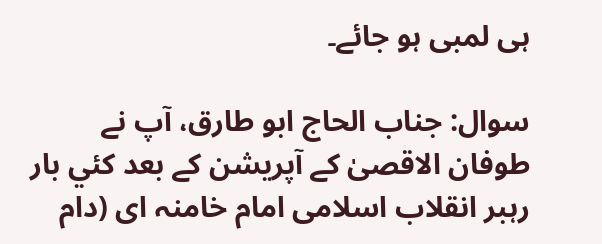ہی لمبی ہو جائے۔

سوال: جناب الحاج ابو طارق، آپ نے طوفان الاقصیٰ کے آپریشن کے بعد کئي بار رہبر انقلاب اسلامی امام خامنہ ای (دام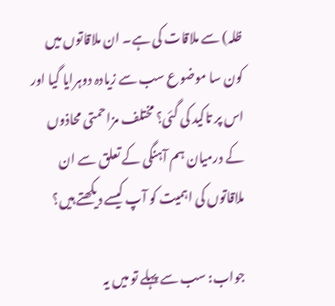ظلہ) سے ملاقات کی ہے۔ ان ملاقاتوں میں کون سا موضوع سب سے زیادہ دوہرایا گیا اور اس پر تاکید کی گئی؟ مختلف مزاحمتی محاذوں کے درمیان ہم آہنگی کے تعلق سے ان ملاقاتوں کی اہمیت کو آپ کیسے دیکھتے ہیں؟

جواب: سب سے پہلے تو میں یہ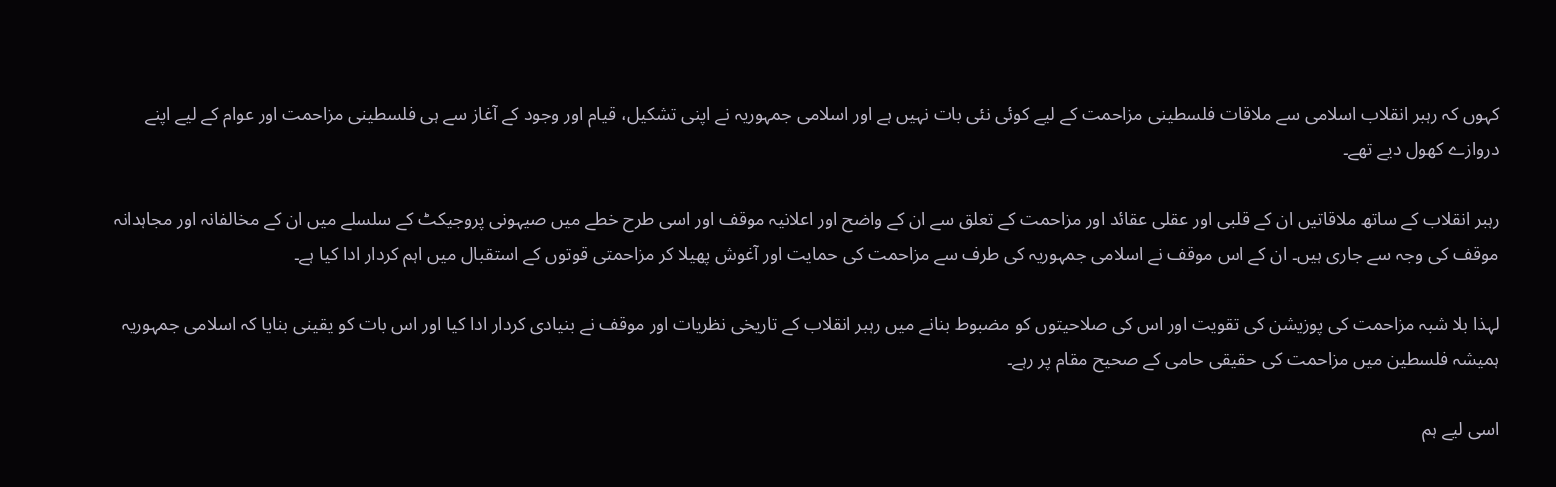کہوں کہ رہبر انقلاب اسلامی سے ملاقات فلسطینی مزاحمت کے لیے کوئی نئی بات نہیں ہے اور اسلامی جمہوریہ نے اپنی تشکیل، قیام اور وجود کے آغاز سے ہی فلسطینی مزاحمت اور عوام کے لیے اپنے دروازے کھول دیے تھے۔

رہبر انقلاب کے ساتھ ملاقاتیں ان کے قلبی اور عقلی عقائد اور مزاحمت کے تعلق سے ان کے واضح اور اعلانیہ موقف اور اسی طرح خطے میں صیہونی پروجیکٹ کے سلسلے میں ان کے مخالفانہ اور مجاہدانہ موقف کی وجہ سے جاری ہیں۔ ان کے اس موقف نے اسلامی جمہوریہ کی طرف سے مزاحمت کی حمایت اور آغوش پھیلا کر مزاحمتی قوتوں کے استقبال میں اہم کردار ادا کیا ہے۔

لہذا بلا شبہ مزاحمت کی پوزیشن کی تقویت اور اس کی صلاحیتوں کو مضبوط بنانے میں رہبر انقلاب کے تاریخی نظریات اور موقف نے بنیادی کردار ادا کیا اور اس بات کو یقینی بنایا کہ اسلامی جمہوریہ ہمیشہ فلسطین میں مزاحمت کی حقیقی حامی کے صحیح مقام پر رہے۔

اسی لیے ہم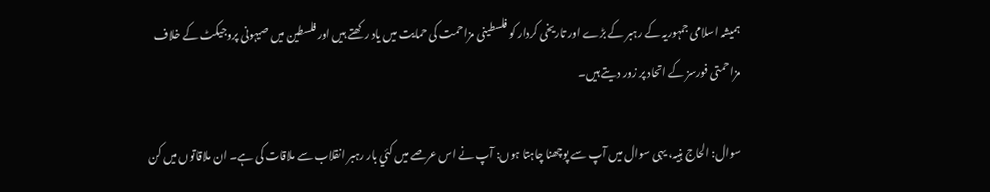ہمیشہ اسلامی جمہوریہ کے رہبر کے بڑے اور تاریخی کردار کو فلسطینی مزاحمت کی حمایت میں یاد رکھتے ہیں اور فلسطین میں صیہونی پروجیکٹ کے خلاف مزاحمتی فورسز کے اتحاد پر زور دیتے ہیں۔

سوال: الحاج ہنیہ، یہی سوال میں آپ سے پوچھنا چاہتا ہوں: آپ نے اس عرصے میں کئي بار رہبر انقلاب سے ملاقات کی ہے۔ ان ملاقاتوں میں کن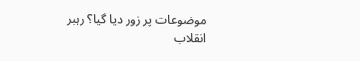موضوعات پر زور دیا گیا؟ رہبر انقلاب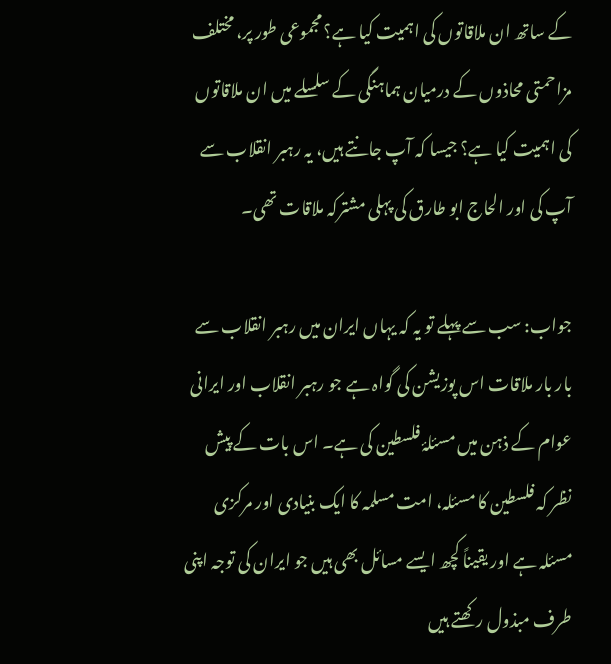کے ساتھ ان ملاقاتوں کی اہمیت کیا ہے؟ مجموعی طور پر، مختلف مزاحمتی محاذوں کے درمیان ہماہنگی کے سلسلے میں ان ملاقاتوں کی اہمیت کیا ہے؟ جیسا کہ آپ جانتے ہیں، یہ رہبر انقلاب سے آپ کی اور الحاج ابو طارق کی پہلی مشترکہ ملاقات تھی۔

جواب: سب سے پہلے تو یہ کہ یہاں ایران میں رہبر انقلاب سے بار بار ملاقات اس پوزیشن کی گواہ ہے جو رہبر انقلاب اور ایرانی عوام کے ذہن میں مسئلۂ فلسطین کی ہے۔ اس بات کے پیش نظر کہ فلسطین کا مسئلہ، امت مسلمہ کا ایک بنیادی اور مرکزی مسئلہ ہے اور یقیناً کچھ ایسے مسائل بھی ہیں جو ایران کی توجہ اپنی طرف مبذول رکھتے ہیں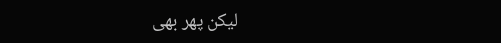لیکن پھر بھی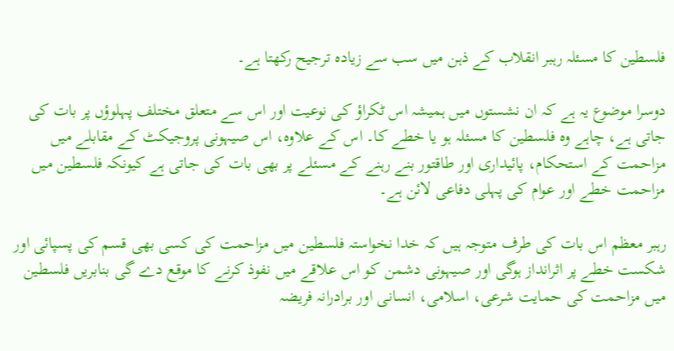فلسطین کا مسئلہ رہبر انقلاب کے ذہن میں سب سے زیادہ ترجیح رکھتا ہے۔

دوسرا موضوع یہ ہے کہ ان نشستوں میں ہمیشہ اس ٹکراؤ کی نوعیت اور اس سے متعلق مختلف پہلوؤں پر بات کی جاتی ہے، چاہے وہ فلسطین کا مسئلہ ہو یا خطے کا۔ اس کے علاوہ، اس صیہونی پروجیکٹ کے مقابلے میں مزاحمت کے استحکام، پائیداری اور طاقتور بنے رہنے کے مسئلے پر بھی بات کی جاتی ہے کیونکہ فلسطین میں مزاحمت خطے اور عوام کی پہلی دفاعی لائن ہے۔

رہبر معظم اس بات کی طرف متوجہ ہیں کہ خدا نخواستہ فلسطین میں مزاحمت کی کسی بھی قسم کی پسپائی اور شکست خطے پر اثرانداز ہوگی اور صیہونی دشمن کو اس علاقے میں نفوذ کرنے کا موقع دے گی بنابریں فلسطین میں مزاحمت کی حمایت شرعی، اسلامی، انسانی اور برادرانہ فریضہ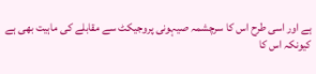ہے اور اسی طرح اس کا سرچشمہ صیہونی پروجیکٹ سے مقابلے کی ماہیت بھی ہے کیونکہ اس کا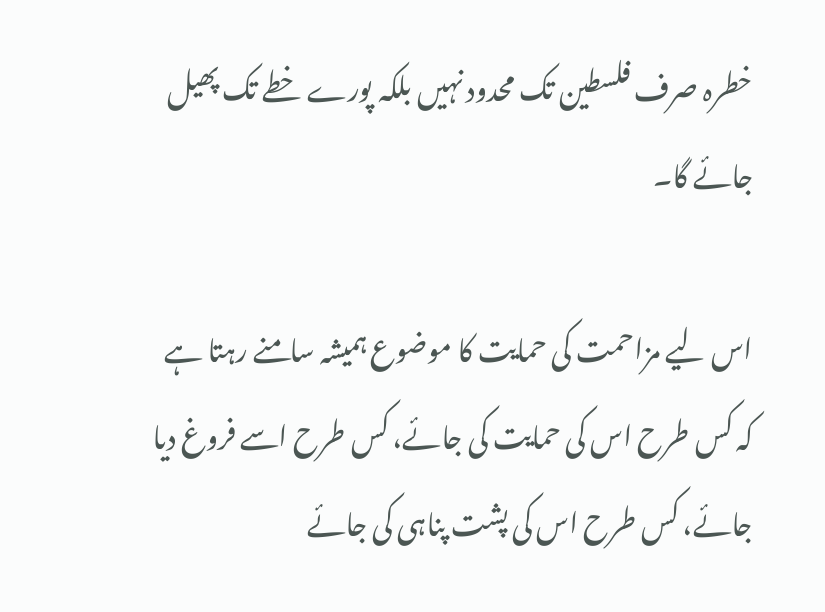خطرہ صرف فلسطین تک محدود نہیں بلکہ پورے خطے تک پھیل جائے گا۔

اس لیے مزاحمت کی حمایت کا موضوع ہمیشہ سامنے رہتا ہے کہ کس طرح اس کی حمایت کی جائے، کس طرح اسے فروغ دیا جائے، کس طرح اس کی پشت پناہی کی جائے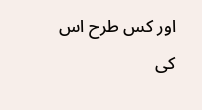اور کس طرح اس کی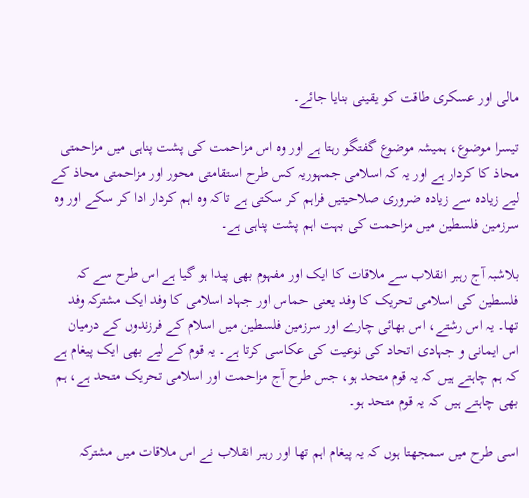مالی اور عسکری طاقت کو یقینی بنایا جائے۔

تیسرا موضوع، ہمیشہ موضوع گفتگو رہتا ہے اور وہ اس مزاحمت کی پشت پناہی میں مزاحمتی محاذ کا کردار ہے اور یہ کہ اسلامی جمہوریہ کس طرح استقامتی محور اور مزاحمتی محاذ کے لیے زیادہ سے زیادہ ضروری صلاحیتیں فراہم کر سکتی ہے تاکہ وہ اہم کردار ادا کر سکے اور وہ سرزمین فلسطین میں مزاحمت کی بہت اہم پشت پناہی ہے۔

بلاشبہ آج رہبر انقلاب سے ملاقات کا ایک اور مفہوم بھی پیدا ہو گيا ہے اس طرح سے کہ فلسطین کی اسلامی تحریک کا وفد یعنی حماس اور جہاد اسلامی کا وفد ایک مشترکہ وفد تھا۔ یہ اس رشتے، اس بھائی چارے اور سرزمین فلسطین میں اسلام کے فرزندوں کے درمیان اس ایمانی و جہادی اتحاد کی نوعیت کی عکاسی کرتا ہے۔ یہ قوم کے لیے بھی ایک پیغام ہے کہ ہم چاہتے ہیں کہ یہ قوم متحد ہو، جس طرح آج مزاحمت اور اسلامی تحریک متحد ہے، ہم بھی چاہتے ہیں کہ یہ قوم متحد ہو۔

اسی طرح میں سمجھتا ہوں کہ یہ پیغام اہم تھا اور رہبر انقلاب نے اس ملاقات میں مشترکہ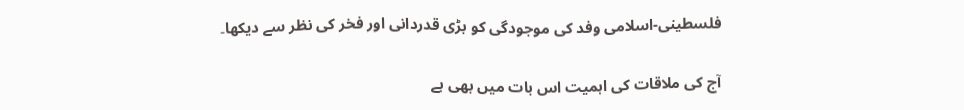فلسطینی-اسلامی وفد کی موجودگی کو بڑی قدردانی اور فخر کی نظر سے دیکھا۔

آج کی ملاقات کی اہمیت اس بات میں بھی ہے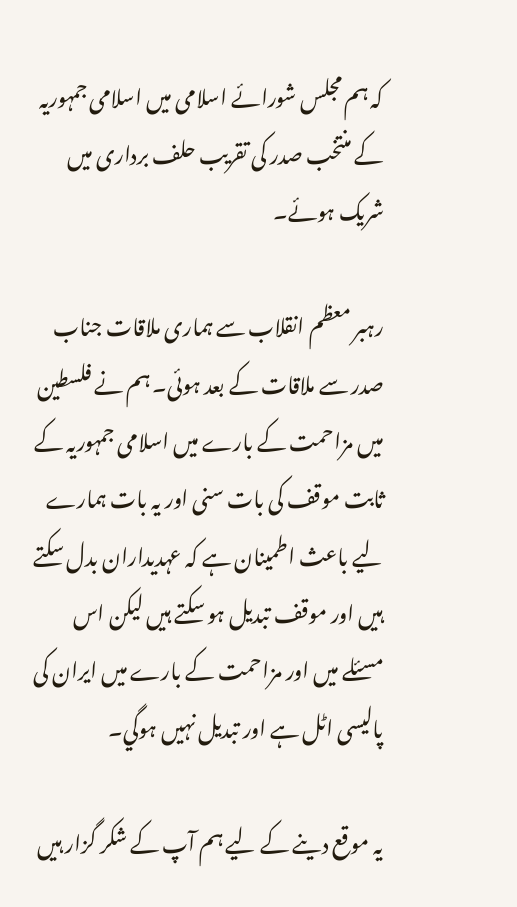کہ ہم مجلس شورائے اسلامی میں اسلامی جمہوریہ کے منتخب صدر کی تقریب حلف برداری میں شریک ہوئے۔

رہبر معظم انقلاب سے ہماری ملاقات جناب صدر سے ملاقات کے بعد ہوئی۔ ہم نے فلسطین میں مزاحمت کے بارے میں اسلامی جمہوریہ کے ثابت موقف کی بات سنی اور یہ بات ہمارے لیے باعث اطمینان ہے کہ عہدیداران بدل سکتے ہیں اور موقف تبدیل ہو سکتے ہیں لیکن اس مسئلے میں اور مزاحمت کے بارے میں ایران کی پالیسی اٹل ہے اور تبدیل نہیں ہوگي۔

یہ موقع دینے کے لیے ہم آپ کے شکر گزار ہیں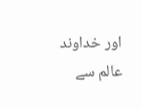اور خداوند عالم سے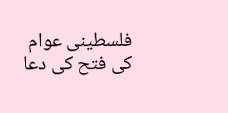فلسطینی عوام کی فتح کی دعا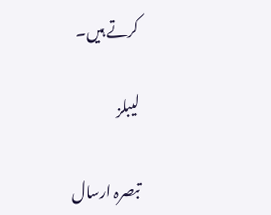کرتے ہیں۔

لیبلز

تبصرہ ارسال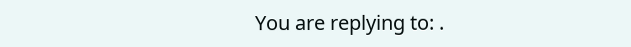You are replying to: .